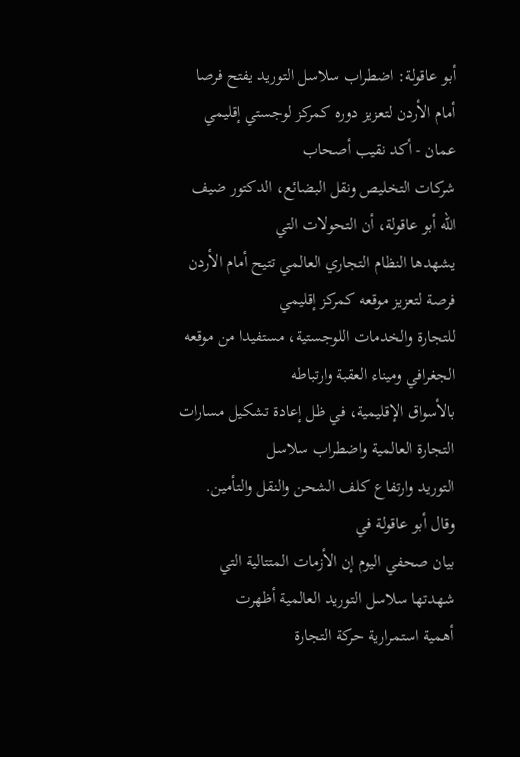أبو عاقولة: اضطراب سلاسل التوريد يفتح فرصا أمام الأردن لتعزيز دوره كمركز لوجستي إقليمي
عمان - أكد نقيب أصحاب
شركات التخليص ونقل البضائع، الدكتور ضيف الله أبو عاقولة، أن التحولات التي
يشهدها النظام التجاري العالمي تتيح أمام الأردن فرصة لتعزيز موقعه كمركز إقليمي
للتجارة والخدمات اللوجستية، مستفيدا من موقعه الجغرافي وميناء العقبة وارتباطه
بالأسواق الإقليمية، في ظل إعادة تشكيل مسارات التجارة العالمية واضطراب سلاسل
التوريد وارتفاع كلف الشحن والنقل والتأمين.
وقال أبو عاقولة في
بيان صحفي اليوم إن الأزمات المتتالية التي شهدتها سلاسل التوريد العالمية أظهرت
أهمية استمرارية حركة التجارة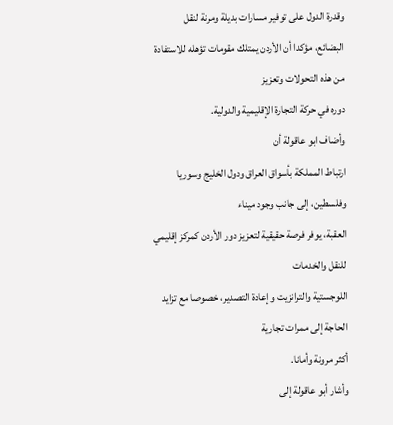وقدرة الدول على توفير مسارات بديلة ومرنة لنقل
البضائع، مؤكدا أن الأردن يمتلك مقومات تؤهله للاستفادة من هذه التحولات وتعزيز
دوره في حركة التجارة الإقليمية والدولية.
وأضاف ابو عاقولة أن
ارتباط المملكة بأسواق العراق ودول الخليج وسوريا وفلسطين، إلى جانب وجود ميناء
العقبة، يوفر فرصة حقيقية لتعزيز دور الأردن كمركز إقليمي للنقل والخدمات
اللوجستية والترانزيت وإعادة التصدير، خصوصا مع تزايد الحاجة إلى ممرات تجارية
أكثر مرونة وأمانا.
وأشار أبو عاقولة إلى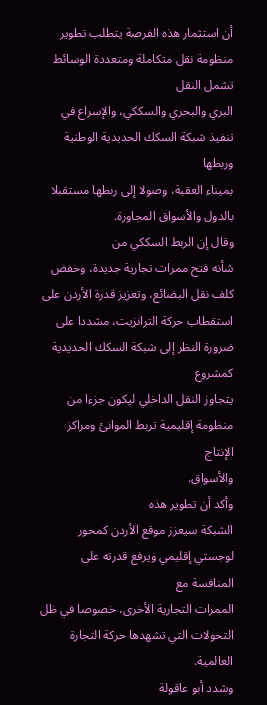أن استثمار هذه الفرصة يتطلب تطوير منظومة نقل متكاملة ومتعددة الوسائط تشمل النقل
البري والبحري والسككي، والإسراع في تنفيذ شبكة السكك الحديدية الوطنية وربطها
بميناء العقبة، وصولا إلى ربطها مستقبلا بالدول والأسواق المجاورة.
وقال إن الربط السككي من
شأنه فتح ممرات تجارية جديدة، وخفض كلف نقل البضائع، وتعزيز قدرة الأردن على
استقطاب حركة الترانزيت، مشددا على ضرورة النظر إلى شبكة السكك الحديدية كمشروع
يتجاوز النقل الداخلي ليكون جزءا من منظومة إقليمية تربط الموانئ ومراكز الإنتاج
والأسواق.
وأكد أن تطوير هذه
الشبكة سيعزز موقع الأردن كمحور لوجستي إقليمي ويرفع قدرته على المنافسة مع
الممرات التجارية الأخرى، خصوصا في ظل التحولات التي تشهدها حركة التجارة العالمية.
وشدد أبو عاقولة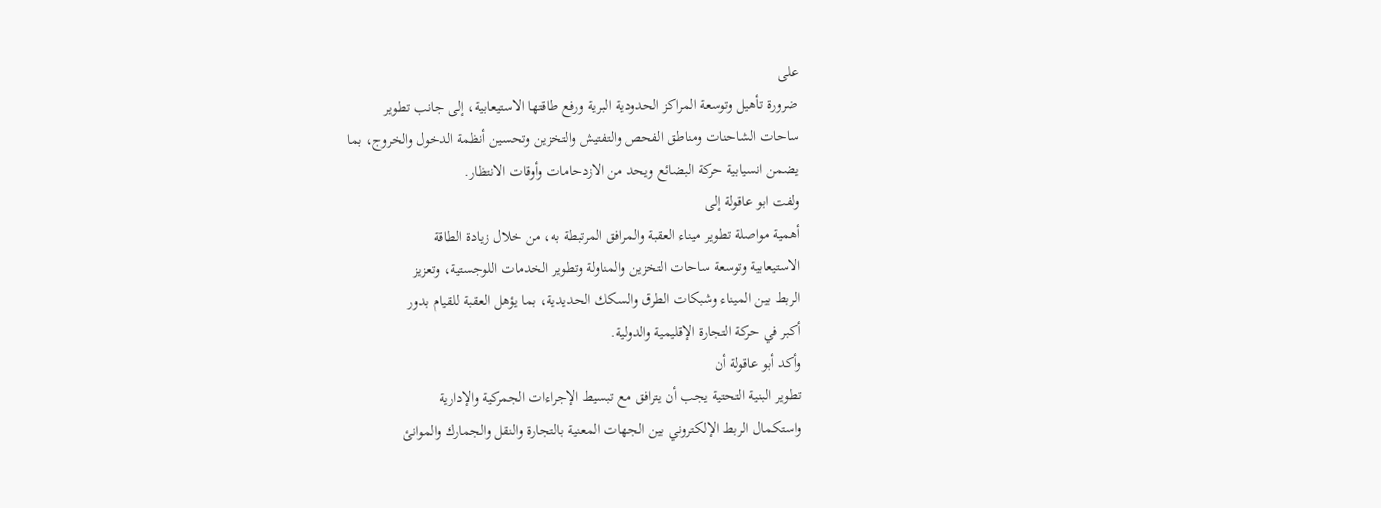على
ضرورة تأهيل وتوسعة المراكز الحدودية البرية ورفع طاقتها الاستيعابية، إلى جانب تطوير
ساحات الشاحنات ومناطق الفحص والتفتيش والتخزين وتحسين أنظمة الدخول والخروج، بما
يضمن انسيابية حركة البضائع ويحد من الازدحامات وأوقات الانتظار.
ولفت ابو عاقولة إلى
أهمية مواصلة تطوير ميناء العقبة والمرافق المرتبطة به، من خلال زيادة الطاقة
الاستيعابية وتوسعة ساحات التخزين والمناولة وتطوير الخدمات اللوجستية، وتعزيز
الربط بين الميناء وشبكات الطرق والسكك الحديدية، بما يؤهل العقبة للقيام بدور
أكبر في حركة التجارة الإقليمية والدولية.
وأكد أبو عاقولة أن
تطوير البنية التحتية يجب أن يترافق مع تبسيط الإجراءات الجمركية والإدارية
واستكمال الربط الإلكتروني بين الجهات المعنية بالتجارة والنقل والجمارك والموانئ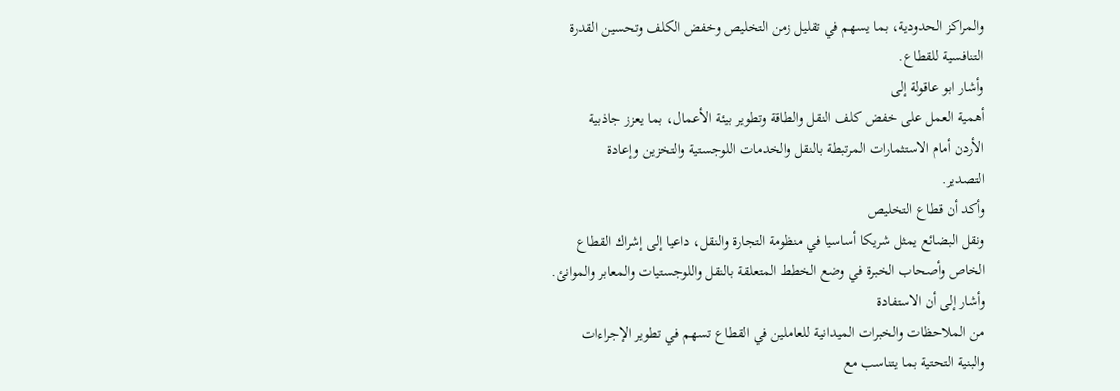والمراكز الحدودية، بما يسهم في تقليل زمن التخليص وخفض الكلف وتحسين القدرة
التنافسية للقطاع.
وأشار ابو عاقولة إلى
أهمية العمل على خفض كلف النقل والطاقة وتطوير بيئة الأعمال، بما يعزز جاذبية
الأردن أمام الاستثمارات المرتبطة بالنقل والخدمات اللوجستية والتخزين وإعادة
التصدير.
وأكد أن قطاع التخليص
ونقل البضائع يمثل شريكا أساسيا في منظومة التجارة والنقل، داعيا إلى إشراك القطاع
الخاص وأصحاب الخبرة في وضع الخطط المتعلقة بالنقل واللوجستيات والمعابر والموانئ.
وأشار إلى أن الاستفادة
من الملاحظات والخبرات الميدانية للعاملين في القطاع تسهم في تطوير الإجراءات
والبنية التحتية بما يتناسب مع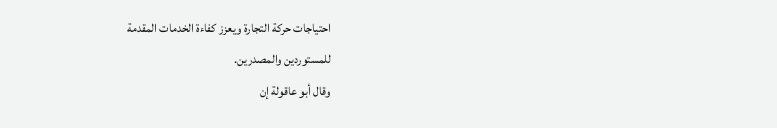احتياجات حركة التجارة ويعزز كفاءة الخدمات المقدمة
للمستوردين والمصدرين.
وقال أبو عاقولة إن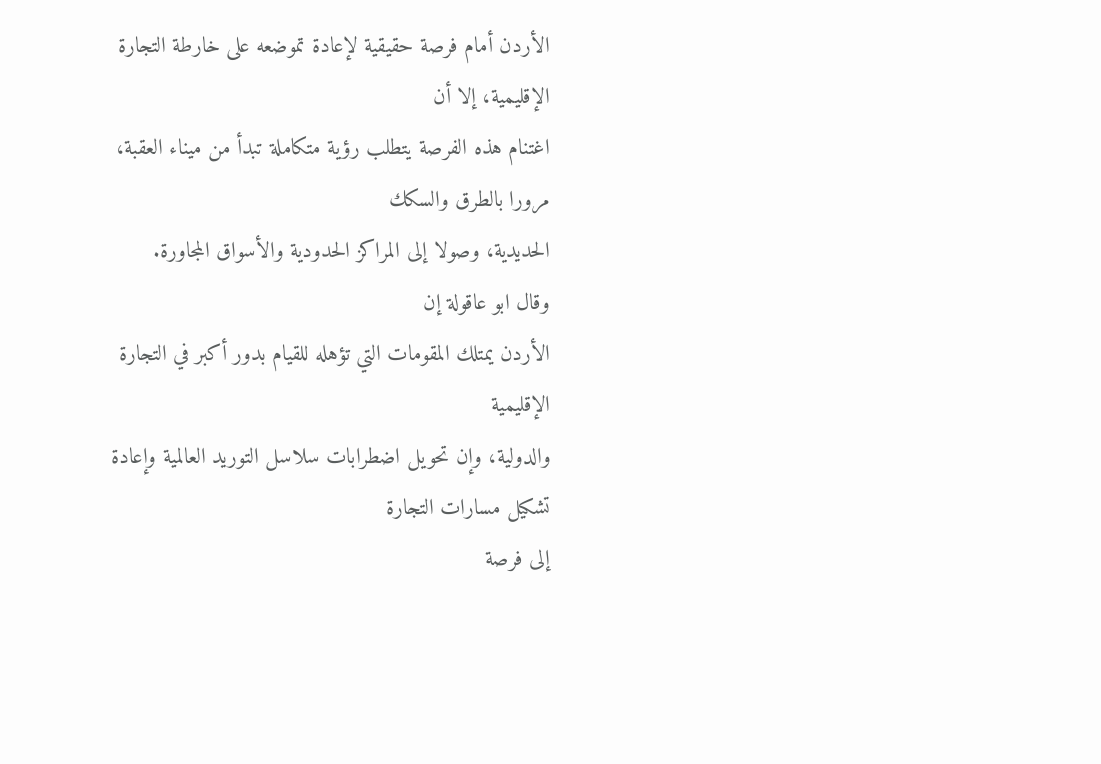الأردن أمام فرصة حقيقية لإعادة تموضعه على خارطة التجارة الإقليمية، إلا أن
اغتنام هذه الفرصة يتطلب رؤية متكاملة تبدأ من ميناء العقبة، مرورا بالطرق والسكك
الحديدية، وصولا إلى المراكز الحدودية والأسواق المجاورة.
وقال ابو عاقولة إن
الأردن يمتلك المقومات التي تؤهله للقيام بدور أكبر في التجارة الإقليمية
والدولية، وإن تحويل اضطرابات سلاسل التوريد العالمية وإعادة تشكيل مسارات التجارة
إلى فرصة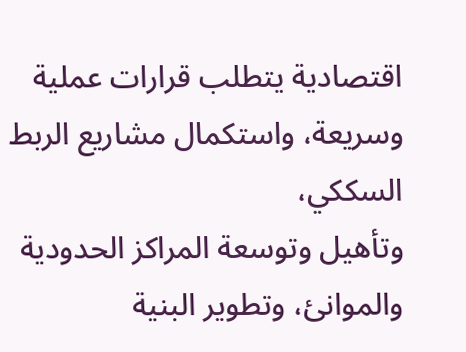اقتصادية يتطلب قرارات عملية وسريعة، واستكمال مشاريع الربط السككي،
وتأهيل وتوسعة المراكز الحدودية والموانئ، وتطوير البنية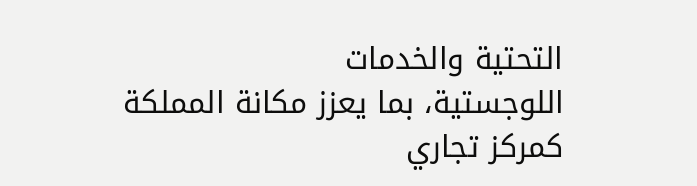التحتية والخدمات
اللوجستية، بما يعزز مكانة المملكة كمركز تجاري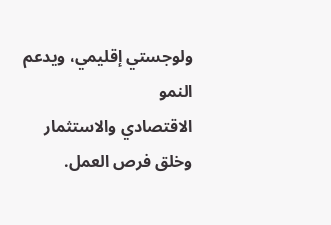ولوجستي إقليمي، ويدعم النمو
الاقتصادي والاستثمار وخلق فرص العمل.